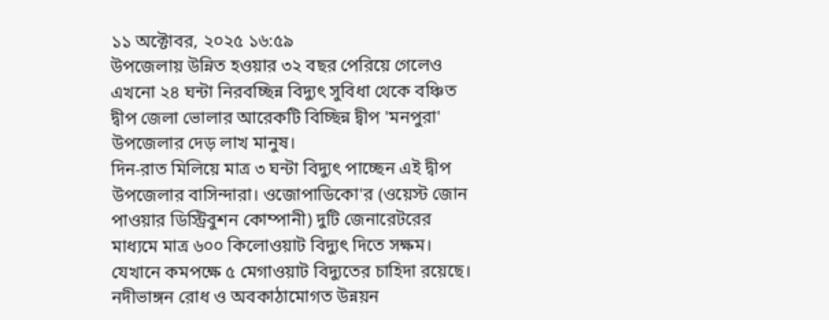১১ অক্টোবর, ২০২৫ ১৬:৫৯
উপজেলায় উন্নিত হওয়ার ৩২ বছর পেরিয়ে গেলেও এখনো ২৪ ঘন্টা নিরবচ্ছিন্ন বিদ্যুৎ সুবিধা থেকে বঞ্চিত দ্বীপ জেলা ভোলার আরেকটি বিচ্ছিন্ন দ্বীপ 'মনপুরা' উপজেলার দেড় লাখ মানুষ।
দিন-রাত মিলিয়ে মাত্র ৩ ঘন্টা বিদ্যুৎ পাচ্ছেন এই দ্বীপ উপজেলার বাসিন্দারা। ওজোপাডিকো'র (ওয়েস্ট জোন পাওয়ার ডিস্ট্রিবুশন কোম্পানী) দুটি জেনারেটরের মাধ্যমে মাত্র ৬০০ কিলোওয়াট বিদ্যুৎ দিতে সক্ষম। যেখানে কমপক্ষে ৫ মেগাওয়াট বিদ্যুতের চাহিদা রয়েছে।
নদীভাঙ্গন রোধ ও অবকাঠামোগত উন্নয়ন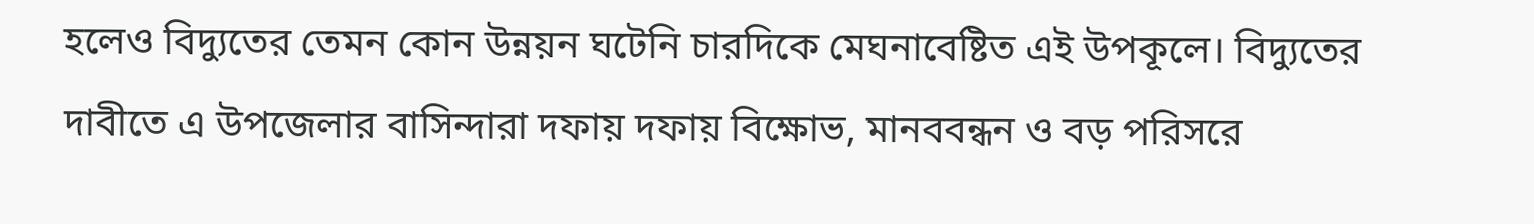হলেও বিদ্যুতের তেমন কোন উন্নয়ন ঘটেনি চারদিকে মেঘনাবেষ্টিত এই উপকূলে। বিদ্যুতের দাবীতে এ উপজেলার বাসিন্দারা দফায় দফায় বিক্ষোভ, মানববন্ধন ও বড় পরিসরে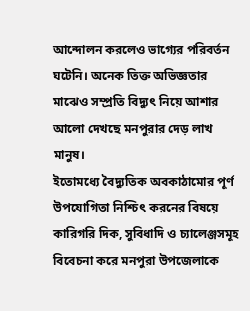আন্দোলন করলেও ভাগ্যের পরিবর্তন ঘটেনি। অনেক তিক্ত অভিজ্ঞতার মাঝেও সম্প্রতি বিদ্যুৎ নিয়ে আশার আলো দেখছে মনপুরার দেড় লাখ মানুষ।
ইতোমধ্যে বৈদ্যুতিক অবকাঠামোর পূর্ণ উপযোগিতা নিশ্চিৎ করনের বিষয়ে কারিগরি দিক, সুবিধাদি ও চ্যালেঞ্জসমূহ বিবেচনা করে মনপুরা উপজেলাকে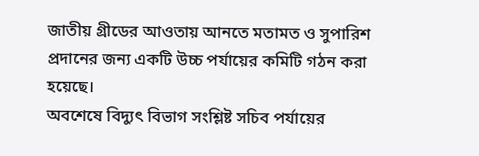জাতীয় গ্রীডের আওতায় আনতে মতামত ও সুপারিশ প্রদানের জন্য একটি উচ্চ পর্যায়ের কমিটি গঠন করা হয়েছে।
অবশেষে বিদ্যুৎ বিভাগ সংশ্লিষ্ট সচিব পর্যায়ের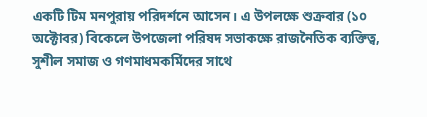একটি টিম মনপুরায় পরিদর্শনে আসেন। এ উপলক্ষে শুক্রবার (১০ অক্টোবর) বিকেলে উপজেলা পরিষদ সভাকক্ষে রাজনৈতিক ব্যক্তিত্ব, সুশীল সমাজ ও গণমাধমকর্মিদের সাথে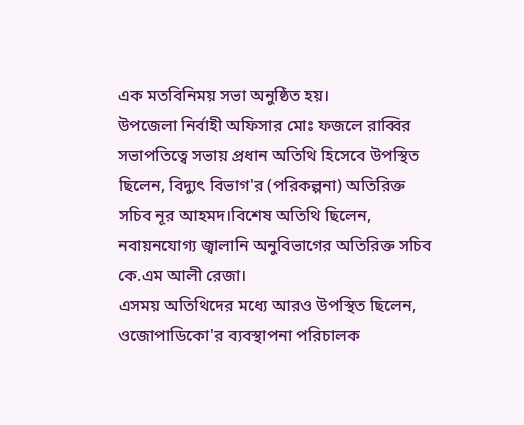এক মতবিনিময় সভা অনুষ্ঠিত হয়।
উপজেলা নির্বাহী অফিসার মোঃ ফজলে রাব্বির সভাপতিত্বে সভায় প্রধান অতিথি হিসেবে উপস্থিত ছিলেন, বিদ্যুৎ বিভাগ'র (পরিকল্পনা) অতিরিক্ত সচিব নূর আহমদ।বিশেষ অতিথি ছিলেন, নবায়নযোগ্য জ্বালানি অনুবিভাগের অতিরিক্ত সচিব কে.এম আলী রেজা।
এসময় অতিথিদের মধ্যে আরও উপস্থিত ছিলেন, ওজোপাডিকো'র ব্যবস্থাপনা পরিচালক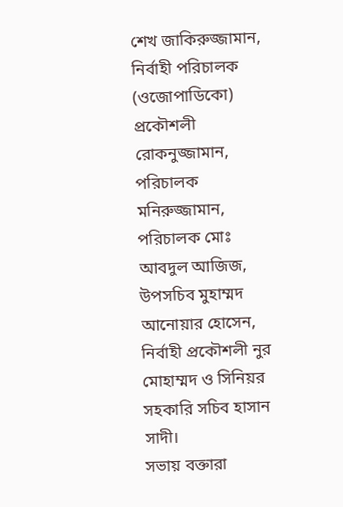শেখ জাকিরুজ্জামান, নির্বাহী পরিচালক (ওজোপাডিকো) প্রকৌশলী রোকনুজ্জামান, পরিচালক মনিরুজ্জামান, পরিচালক মোঃ আবদুল আজিজ, উপসচিব মুহাম্মদ আনোয়ার হোসেন, নির্বাহী প্রকৌশলী নুর মোহাম্মদ ও সিনিয়র সহকারি সচিব হাসান সাদী।
সভায় বক্তারা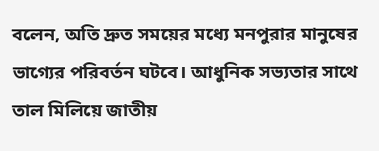বলেন, অতি দ্রুত সময়ের মধ্যে মনপুরার মানুষের ভাগ্যের পরিবর্তন ঘটবে। আধুনিক সভ্যতার সাথে তাল মিলিয়ে জাতীয়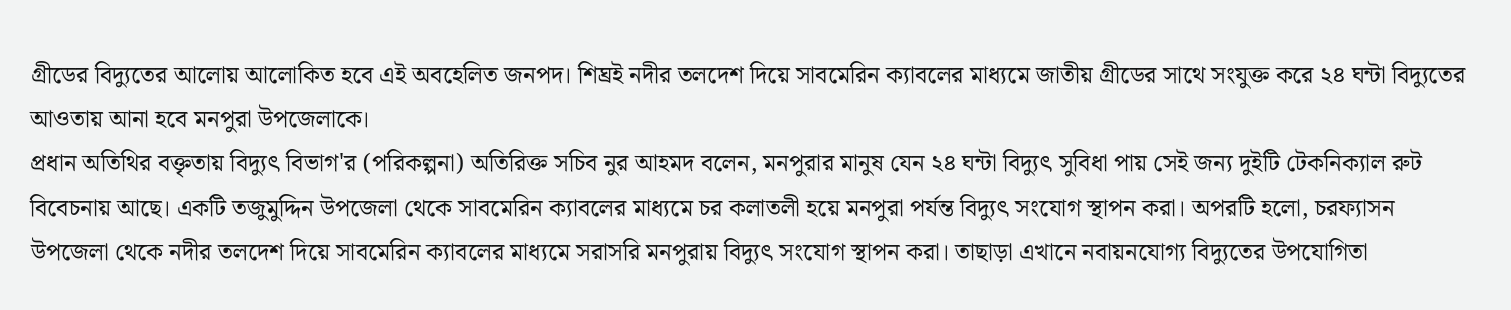গ্রীডের বিদ্যুতের আলোয় আলোকিত হবে এই অবহেলিত জনপদ। শিঘ্রই নদীর তলদেশ দিয়ে সাবমেরিন ক্যাবলের মাধ্যমে জাতীয় গ্রীডের সাথে সংযুক্ত করে ২৪ ঘন্টা বিদ্যুতের আওতায় আনা হবে মনপুরা উপজেলাকে।
প্রধান অতিথির বক্তৃতায় বিদ্যুৎ বিভাগ'র (পরিকল্পনা) অতিরিক্ত সচিব নুর আহমদ বলেন, মনপুরার মানুষ যেন ২৪ ঘন্টা বিদ্যুৎ সুবিধা পায় সেই জন্য দুইটি টেকনিক্যাল রুট বিবেচনায় আছে। একটি তজুমুদ্দিন উপজেলা থেকে সাবমেরিন ক্যাবলের মাধ্যমে চর কলাতলী হয়ে মনপুরা পর্যন্ত বিদ্যুৎ সংযোগ স্থাপন করা। অপরটি হলো, চরফ্যাসন উপজেলা থেকে নদীর তলদেশ দিয়ে সাবমেরিন ক্যাবলের মাধ্যমে সরাসরি মনপুরায় বিদ্যুৎ সংযোগ স্থাপন করা। তাছাড়া এখানে নবায়নযোগ্য বিদ্যুতের উপযোগিতা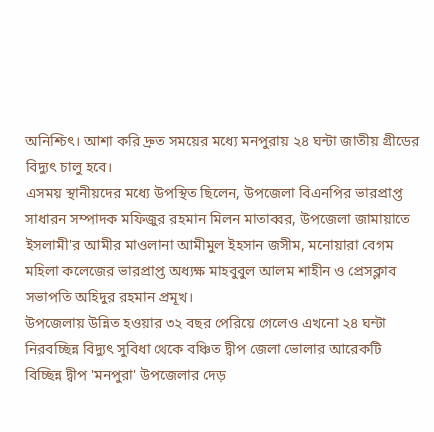অনিশ্চিৎ। আশা করি দ্রুত সময়ের মধ্যে মনপুরায় ২৪ ঘন্টা জাতীয় গ্রীডের বিদ্যুৎ চালু হবে।
এসময় স্থানীয়দের মধ্যে উপস্থিত ছিলেন, উপজেলা বিএনপির ভারপ্রাপ্ত সাধারন সম্পাদক মফিজুর রহমান মিলন মাতাব্বর, উপজেলা জামায়াতে ইসলামী'র আমীর মাওলানা আমীমুল ইহসান জসীম, মনোয়ারা বেগম মহিলা কলেজের ভারপ্রাপ্ত অধ্যক্ষ মাহবুবুল আলম শাহীন ও প্রেসক্লাব সভাপতি অহিদুর রহমান প্রমূখ।
উপজেলায় উন্নিত হওয়ার ৩২ বছর পেরিয়ে গেলেও এখনো ২৪ ঘন্টা নিরবচ্ছিন্ন বিদ্যুৎ সুবিধা থেকে বঞ্চিত দ্বীপ জেলা ভোলার আরেকটি বিচ্ছিন্ন দ্বীপ 'মনপুরা' উপজেলার দেড়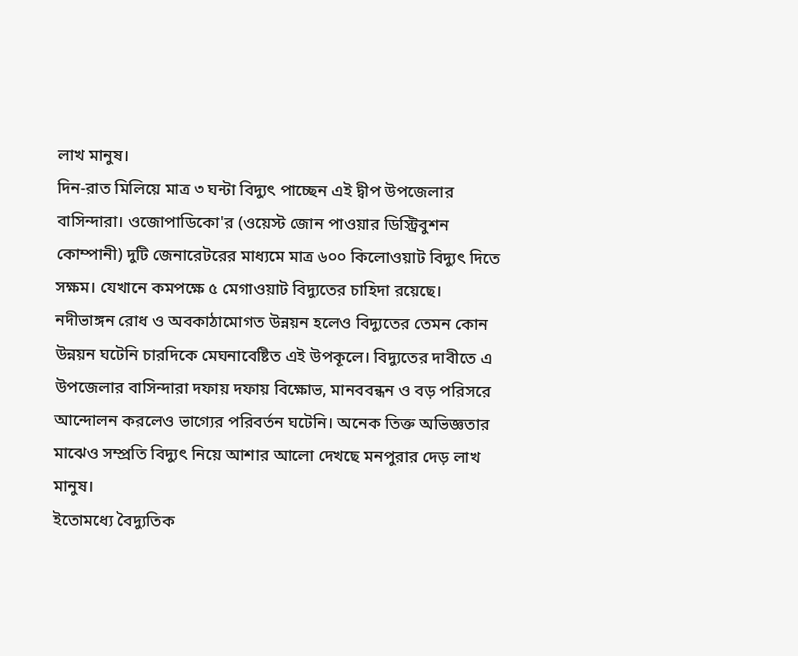লাখ মানুষ।
দিন-রাত মিলিয়ে মাত্র ৩ ঘন্টা বিদ্যুৎ পাচ্ছেন এই দ্বীপ উপজেলার বাসিন্দারা। ওজোপাডিকো'র (ওয়েস্ট জোন পাওয়ার ডিস্ট্রিবুশন কোম্পানী) দুটি জেনারেটরের মাধ্যমে মাত্র ৬০০ কিলোওয়াট বিদ্যুৎ দিতে সক্ষম। যেখানে কমপক্ষে ৫ মেগাওয়াট বিদ্যুতের চাহিদা রয়েছে।
নদীভাঙ্গন রোধ ও অবকাঠামোগত উন্নয়ন হলেও বিদ্যুতের তেমন কোন উন্নয়ন ঘটেনি চারদিকে মেঘনাবেষ্টিত এই উপকূলে। বিদ্যুতের দাবীতে এ উপজেলার বাসিন্দারা দফায় দফায় বিক্ষোভ, মানববন্ধন ও বড় পরিসরে আন্দোলন করলেও ভাগ্যের পরিবর্তন ঘটেনি। অনেক তিক্ত অভিজ্ঞতার মাঝেও সম্প্রতি বিদ্যুৎ নিয়ে আশার আলো দেখছে মনপুরার দেড় লাখ মানুষ।
ইতোমধ্যে বৈদ্যুতিক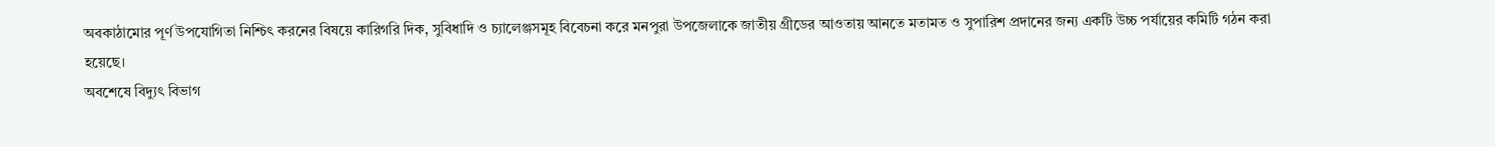অবকাঠামোর পূর্ণ উপযোগিতা নিশ্চিৎ করনের বিষয়ে কারিগরি দিক, সুবিধাদি ও চ্যালেঞ্জসমূহ বিবেচনা করে মনপুরা উপজেলাকে জাতীয় গ্রীডের আওতায় আনতে মতামত ও সুপারিশ প্রদানের জন্য একটি উচ্চ পর্যায়ের কমিটি গঠন করা হয়েছে।
অবশেষে বিদ্যুৎ বিভাগ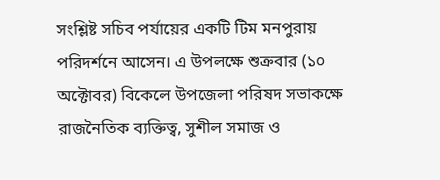সংশ্লিষ্ট সচিব পর্যায়ের একটি টিম মনপুরায় পরিদর্শনে আসেন। এ উপলক্ষে শুক্রবার (১০ অক্টোবর) বিকেলে উপজেলা পরিষদ সভাকক্ষে রাজনৈতিক ব্যক্তিত্ব, সুশীল সমাজ ও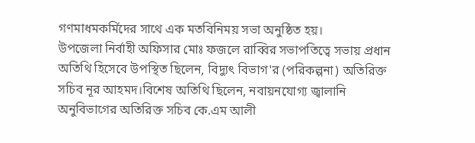গণমাধমকর্মিদের সাথে এক মতবিনিময় সভা অনুষ্ঠিত হয়।
উপজেলা নির্বাহী অফিসার মোঃ ফজলে রাব্বির সভাপতিত্বে সভায় প্রধান অতিথি হিসেবে উপস্থিত ছিলেন, বিদ্যুৎ বিভাগ'র (পরিকল্পনা) অতিরিক্ত সচিব নূর আহমদ।বিশেষ অতিথি ছিলেন, নবায়নযোগ্য জ্বালানি অনুবিভাগের অতিরিক্ত সচিব কে.এম আলী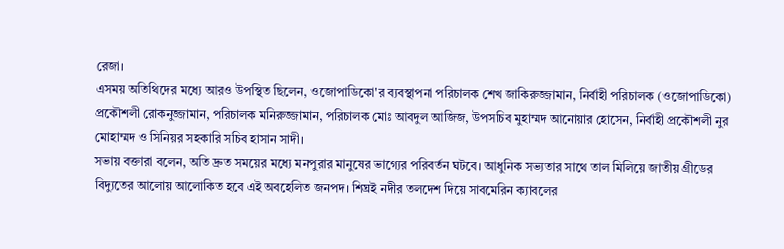রেজা।
এসময় অতিথিদের মধ্যে আরও উপস্থিত ছিলেন, ওজোপাডিকো'র ব্যবস্থাপনা পরিচালক শেখ জাকিরুজ্জামান, নির্বাহী পরিচালক (ওজোপাডিকো) প্রকৌশলী রোকনুজ্জামান, পরিচালক মনিরুজ্জামান, পরিচালক মোঃ আবদুল আজিজ, উপসচিব মুহাম্মদ আনোয়ার হোসেন, নির্বাহী প্রকৌশলী নুর মোহাম্মদ ও সিনিয়র সহকারি সচিব হাসান সাদী।
সভায় বক্তারা বলেন, অতি দ্রুত সময়ের মধ্যে মনপুরার মানুষের ভাগ্যের পরিবর্তন ঘটবে। আধুনিক সভ্যতার সাথে তাল মিলিয়ে জাতীয় গ্রীডের বিদ্যুতের আলোয় আলোকিত হবে এই অবহেলিত জনপদ। শিঘ্রই নদীর তলদেশ দিয়ে সাবমেরিন ক্যাবলের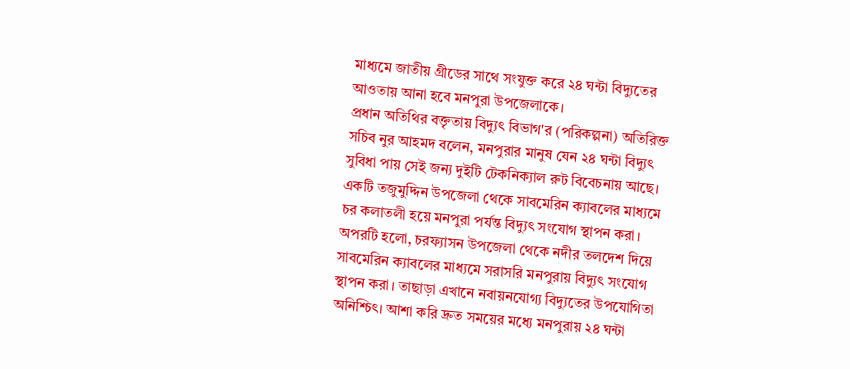মাধ্যমে জাতীয় গ্রীডের সাথে সংযুক্ত করে ২৪ ঘন্টা বিদ্যুতের আওতায় আনা হবে মনপুরা উপজেলাকে।
প্রধান অতিথির বক্তৃতায় বিদ্যুৎ বিভাগ'র (পরিকল্পনা) অতিরিক্ত সচিব নুর আহমদ বলেন, মনপুরার মানুষ যেন ২৪ ঘন্টা বিদ্যুৎ সুবিধা পায় সেই জন্য দুইটি টেকনিক্যাল রুট বিবেচনায় আছে। একটি তজুমুদ্দিন উপজেলা থেকে সাবমেরিন ক্যাবলের মাধ্যমে চর কলাতলী হয়ে মনপুরা পর্যন্ত বিদ্যুৎ সংযোগ স্থাপন করা। অপরটি হলো, চরফ্যাসন উপজেলা থেকে নদীর তলদেশ দিয়ে সাবমেরিন ক্যাবলের মাধ্যমে সরাসরি মনপুরায় বিদ্যুৎ সংযোগ স্থাপন করা। তাছাড়া এখানে নবায়নযোগ্য বিদ্যুতের উপযোগিতা অনিশ্চিৎ। আশা করি দ্রুত সময়ের মধ্যে মনপুরায় ২৪ ঘন্টা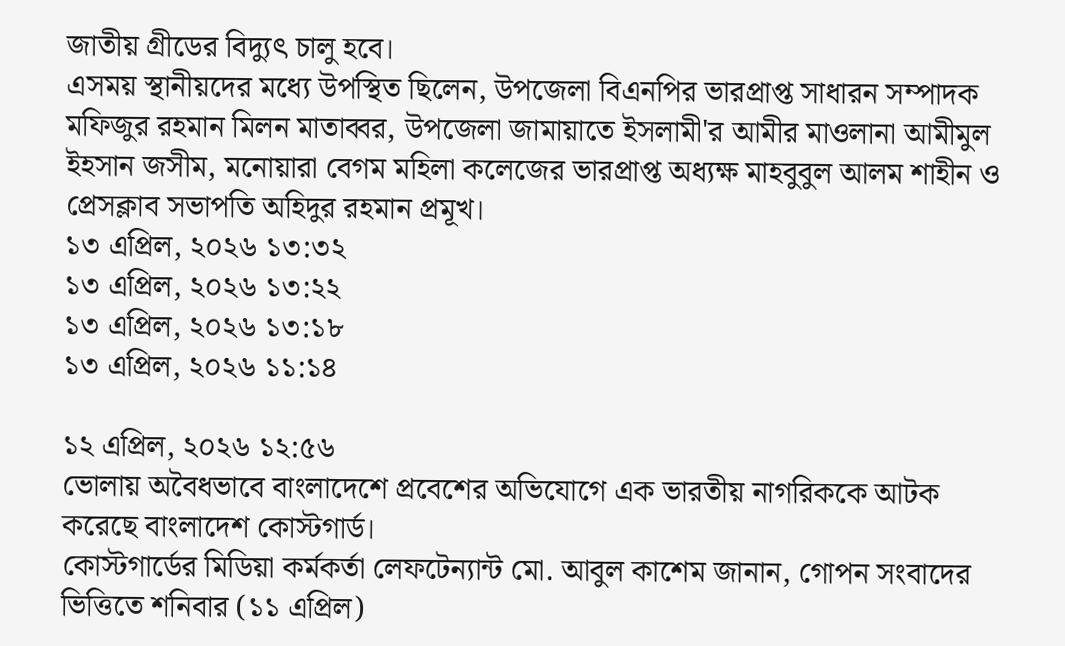জাতীয় গ্রীডের বিদ্যুৎ চালু হবে।
এসময় স্থানীয়দের মধ্যে উপস্থিত ছিলেন, উপজেলা বিএনপির ভারপ্রাপ্ত সাধারন সম্পাদক মফিজুর রহমান মিলন মাতাব্বর, উপজেলা জামায়াতে ইসলামী'র আমীর মাওলানা আমীমুল ইহসান জসীম, মনোয়ারা বেগম মহিলা কলেজের ভারপ্রাপ্ত অধ্যক্ষ মাহবুবুল আলম শাহীন ও প্রেসক্লাব সভাপতি অহিদুর রহমান প্রমূখ।
১৩ এপ্রিল, ২০২৬ ১৩:৩২
১৩ এপ্রিল, ২০২৬ ১৩:২২
১৩ এপ্রিল, ২০২৬ ১৩:১৮
১৩ এপ্রিল, ২০২৬ ১১:১৪

১২ এপ্রিল, ২০২৬ ১২:৫৬
ভোলায় অবৈধভাবে বাংলাদেশে প্রবেশের অভিযোগে এক ভারতীয় নাগরিককে আটক করেছে বাংলাদেশ কোস্টগার্ড।
কোস্টগার্ডের মিডিয়া কর্মকর্তা লেফটেন্যান্ট মো. আবুল কাশেম জানান, গোপন সংবাদের ভিত্তিতে শনিবার (১১ এপ্রিল)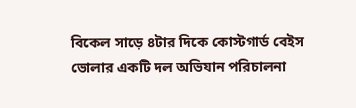বিকেল সাড়ে ৪টার দিকে কোস্টগার্ড বেইস ভোলার একটি দল অভিযান পরিচালনা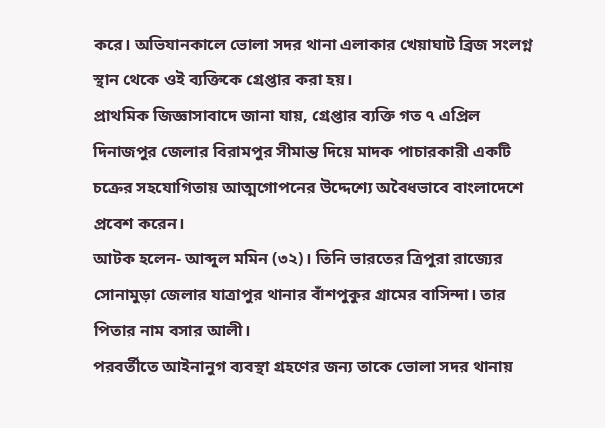করে। অভিযানকালে ভোলা সদর থানা এলাকার খেয়াঘাট ব্রিজ সংলগ্ন স্থান থেকে ওই ব্যক্তিকে গ্রেপ্তার করা হয়।
প্রাথমিক জিজ্ঞাসাবাদে জানা যায়, গ্রেপ্তার ব্যক্তি গত ৭ এপ্রিল দিনাজপুর জেলার বিরামপুর সীমান্ত দিয়ে মাদক পাচারকারী একটি চক্রের সহযোগিতায় আত্মগোপনের উদ্দেশ্যে অবৈধভাবে বাংলাদেশে প্রবেশ করেন।
আটক হলেন- আব্দুল মমিন (৩২)। তিনি ভারতের ত্রিপুরা রাজ্যের সোনামুড়া জেলার যাত্রাপুর থানার বাঁশপুকুর গ্রামের বাসিন্দা। তার পিতার নাম বসার আলী।
পরবর্তীতে আইনানুগ ব্যবস্থা গ্রহণের জন্য তাকে ভোলা সদর থানায়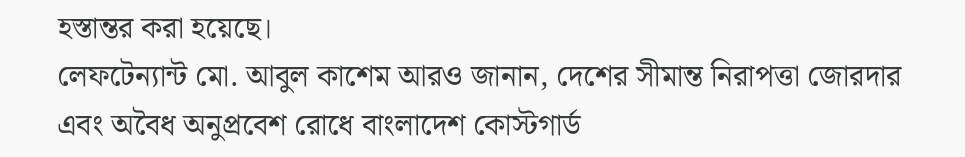হস্তান্তর করা হয়েছে।
লেফটেন্যান্ট মো. আবুল কাশেম আরও জানান, দেশের সীমান্ত নিরাপত্তা জোরদার এবং অবৈধ অনুপ্রবেশ রোধে বাংলাদেশ কোস্টগার্ড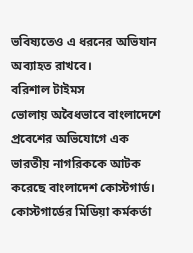ভবিষ্যতেও এ ধরনের অভিযান অব্যাহত রাখবে।
বরিশাল টাইমস
ভোলায় অবৈধভাবে বাংলাদেশে প্রবেশের অভিযোগে এক ভারতীয় নাগরিককে আটক করেছে বাংলাদেশ কোস্টগার্ড।
কোস্টগার্ডের মিডিয়া কর্মকর্তা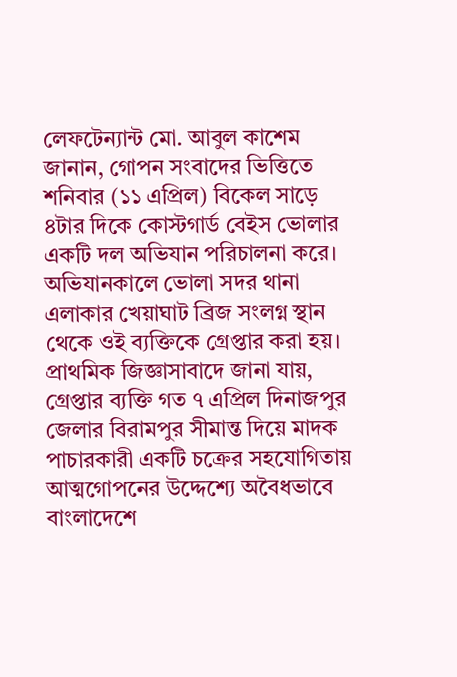লেফটেন্যান্ট মো. আবুল কাশেম জানান, গোপন সংবাদের ভিত্তিতে শনিবার (১১ এপ্রিল) বিকেল সাড়ে ৪টার দিকে কোস্টগার্ড বেইস ভোলার একটি দল অভিযান পরিচালনা করে। অভিযানকালে ভোলা সদর থানা এলাকার খেয়াঘাট ব্রিজ সংলগ্ন স্থান থেকে ওই ব্যক্তিকে গ্রেপ্তার করা হয়।
প্রাথমিক জিজ্ঞাসাবাদে জানা যায়, গ্রেপ্তার ব্যক্তি গত ৭ এপ্রিল দিনাজপুর জেলার বিরামপুর সীমান্ত দিয়ে মাদক পাচারকারী একটি চক্রের সহযোগিতায় আত্মগোপনের উদ্দেশ্যে অবৈধভাবে বাংলাদেশে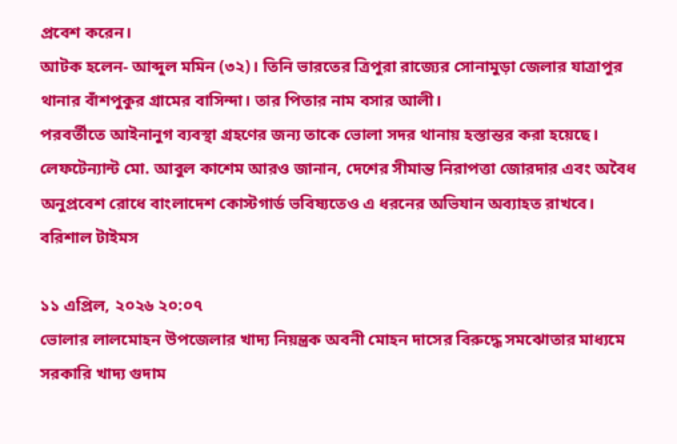প্রবেশ করেন।
আটক হলেন- আব্দুল মমিন (৩২)। তিনি ভারতের ত্রিপুরা রাজ্যের সোনামুড়া জেলার যাত্রাপুর থানার বাঁশপুকুর গ্রামের বাসিন্দা। তার পিতার নাম বসার আলী।
পরবর্তীতে আইনানুগ ব্যবস্থা গ্রহণের জন্য তাকে ভোলা সদর থানায় হস্তান্তর করা হয়েছে।
লেফটেন্যান্ট মো. আবুল কাশেম আরও জানান, দেশের সীমান্ত নিরাপত্তা জোরদার এবং অবৈধ অনুপ্রবেশ রোধে বাংলাদেশ কোস্টগার্ড ভবিষ্যতেও এ ধরনের অভিযান অব্যাহত রাখবে।
বরিশাল টাইমস

১১ এপ্রিল, ২০২৬ ২০:০৭
ভোলার লালমোহন উপজেলার খাদ্য নিয়ন্ত্রক অবনী মোহন দাসের বিরুদ্ধে সমঝোতার মাধ্যমে সরকারি খাদ্য গুদাম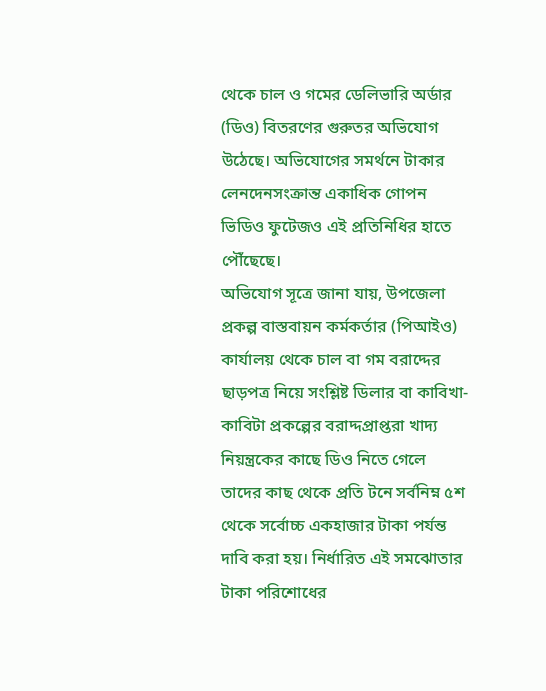থেকে চাল ও গমের ডেলিভারি অর্ডার (ডিও) বিতরণের গুরুতর অভিযোগ উঠেছে। অভিযোগের সমর্থনে টাকার লেনদেনসংক্রান্ত একাধিক গোপন ভিডিও ফুটেজও এই প্রতিনিধির হাতে পৌঁছেছে।
অভিযোগ সূত্রে জানা যায়, উপজেলা প্রকল্প বাস্তবায়ন কর্মকর্তার (পিআইও) কার্যালয় থেকে চাল বা গম বরাদ্দের ছাড়পত্র নিয়ে সংশ্লিষ্ট ডিলার বা কাবিখা-কাবিটা প্রকল্পের বরাদ্দপ্রাপ্তরা খাদ্য নিয়ন্ত্রকের কাছে ডিও নিতে গেলে তাদের কাছ থেকে প্রতি টনে সর্বনিম্ন ৫শ থেকে সর্বোচ্চ একহাজার টাকা পর্যন্ত দাবি করা হয়। নির্ধারিত এই সমঝোতার টাকা পরিশোধের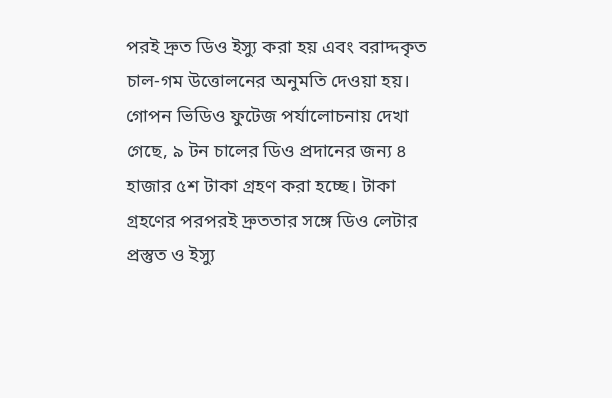পরই দ্রুত ডিও ইস্যু করা হয় এবং বরাদ্দকৃত চাল-গম উত্তোলনের অনুমতি দেওয়া হয়।
গোপন ভিডিও ফুটেজ পর্যালোচনায় দেখা গেছে, ৯ টন চালের ডিও প্রদানের জন্য ৪ হাজার ৫শ টাকা গ্রহণ করা হচ্ছে। টাকা গ্রহণের পরপরই দ্রুততার সঙ্গে ডিও লেটার প্রস্তুত ও ইস্যু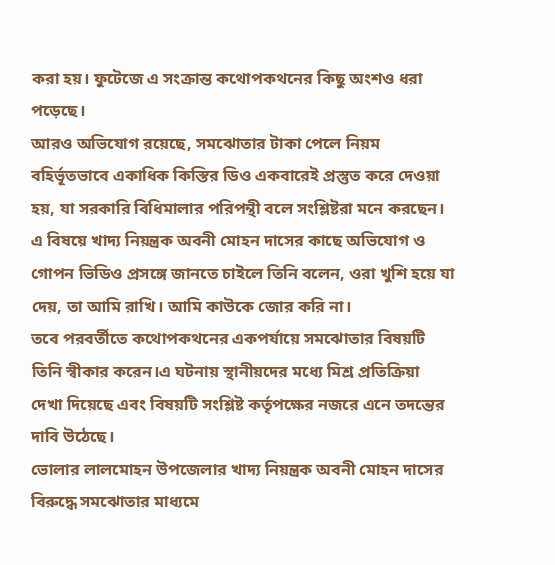করা হয়। ফুটেজে এ সংক্রান্ত কথোপকথনের কিছু অংশও ধরা পড়েছে।
আরও অভিযোগ রয়েছে, সমঝোতার টাকা পেলে নিয়ম বহির্ভূতভাবে একাধিক কিস্তির ডিও একবারেই প্রস্তুত করে দেওয়া হয়, যা সরকারি বিধিমালার পরিপন্থী বলে সংশ্লিষ্টরা মনে করছেন।
এ বিষয়ে খাদ্য নিয়ন্ত্রক অবনী মোহন দাসের কাছে অভিযোগ ও গোপন ভিডিও প্রসঙ্গে জানতে চাইলে তিনি বলেন, ওরা খুশি হয়ে যা দেয়, তা আমি রাখি। আমি কাউকে জোর করি না।
তবে পরবর্তীতে কথোপকথনের একপর্যায়ে সমঝোতার বিষয়টি তিনি স্বীকার করেন।এ ঘটনায় স্থানীয়দের মধ্যে মিশ্র প্রতিক্রিয়া দেখা দিয়েছে এবং বিষয়টি সংশ্লিষ্ট কর্তৃপক্ষের নজরে এনে তদন্তের দাবি উঠেছে।
ভোলার লালমোহন উপজেলার খাদ্য নিয়ন্ত্রক অবনী মোহন দাসের বিরুদ্ধে সমঝোতার মাধ্যমে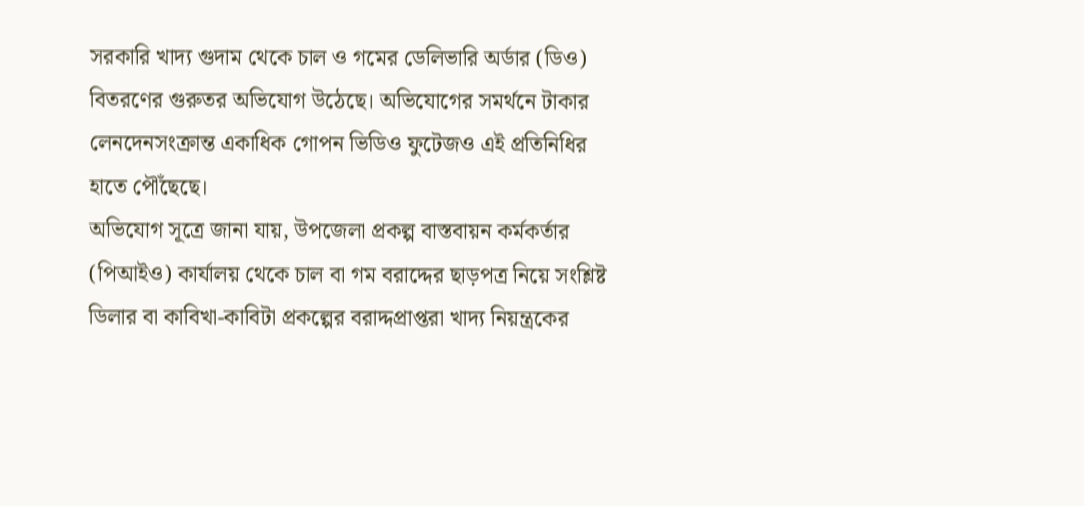সরকারি খাদ্য গুদাম থেকে চাল ও গমের ডেলিভারি অর্ডার (ডিও) বিতরণের গুরুতর অভিযোগ উঠেছে। অভিযোগের সমর্থনে টাকার লেনদেনসংক্রান্ত একাধিক গোপন ভিডিও ফুটেজও এই প্রতিনিধির হাতে পৌঁছেছে।
অভিযোগ সূত্রে জানা যায়, উপজেলা প্রকল্প বাস্তবায়ন কর্মকর্তার (পিআইও) কার্যালয় থেকে চাল বা গম বরাদ্দের ছাড়পত্র নিয়ে সংশ্লিষ্ট ডিলার বা কাবিখা-কাবিটা প্রকল্পের বরাদ্দপ্রাপ্তরা খাদ্য নিয়ন্ত্রকের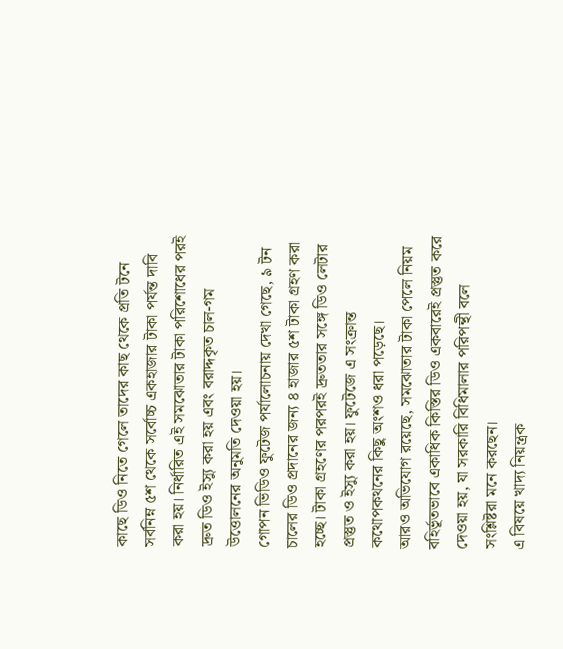কাছে ডিও নিতে গেলে তাদের কাছ থেকে প্রতি টনে সর্বনিম্ন ৫শ থেকে সর্বোচ্চ একহাজার টাকা পর্যন্ত দাবি করা হয়। নির্ধারিত এই সমঝোতার টাকা পরিশোধের পরই দ্রুত ডিও ইস্যু করা হয় এবং বরাদ্দকৃত চাল-গম উত্তোলনের অনুমতি দেওয়া হয়।
গোপন ভিডিও ফুটেজ পর্যালোচনায় দেখা গেছে, ৯ টন চালের ডিও প্রদানের জন্য ৪ হাজার ৫শ টাকা গ্রহণ করা হচ্ছে। টাকা গ্রহণের পরপরই দ্রুততার সঙ্গে ডিও লেটার প্রস্তুত ও ইস্যু করা হয়। ফুটেজে এ সংক্রান্ত কথোপকথনের কিছু অংশও ধরা পড়েছে।
আরও অভিযোগ রয়েছে, সমঝোতার টাকা পেলে নিয়ম বহির্ভূতভাবে একাধিক কিস্তির ডিও একবারেই প্রস্তুত করে দেওয়া হয়, যা সরকারি বিধিমালার পরিপন্থী বলে সংশ্লিষ্টরা মনে করছেন।
এ বিষয়ে খাদ্য নিয়ন্ত্রক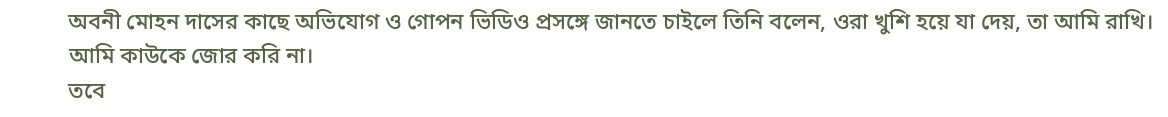অবনী মোহন দাসের কাছে অভিযোগ ও গোপন ভিডিও প্রসঙ্গে জানতে চাইলে তিনি বলেন, ওরা খুশি হয়ে যা দেয়, তা আমি রাখি। আমি কাউকে জোর করি না।
তবে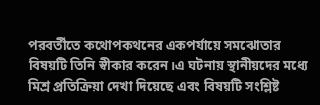পরবর্তীতে কথোপকথনের একপর্যায়ে সমঝোতার বিষয়টি তিনি স্বীকার করেন।এ ঘটনায় স্থানীয়দের মধ্যে মিশ্র প্রতিক্রিয়া দেখা দিয়েছে এবং বিষয়টি সংশ্লিষ্ট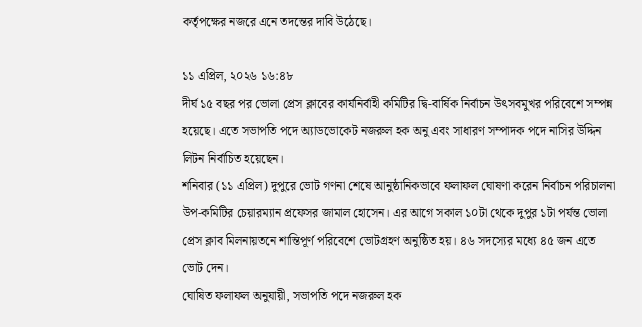কর্তৃপক্ষের নজরে এনে তদন্তের দাবি উঠেছে।

১১ এপ্রিল, ২০২৬ ১৬:৪৮
দীর্ঘ ১৫ বছর পর ভোলা প্রেস ক্লাবের কার্যনির্বাহী কমিটির দ্বি-বার্ষিক নির্বাচন উৎসবমুখর পরিবেশে সম্পন্ন হয়েছে। এতে সভাপতি পদে অ্যাডভোকেট নজরুল হক অনু এবং সাধারণ সম্পাদক পদে নাসির উদ্দিন লিটন নির্বাচিত হয়েছেন।
শনিবার (১১ এপ্রিল) দুপুরে ভোট গণনা শেষে আনুষ্ঠানিকভাবে ফলাফল ঘোষণা করেন নির্বাচন পরিচালনা উপ-কমিটির চেয়ারম্যান প্রফেসর জামাল হোসেন। এর আগে সকাল ১০টা থেকে দুপুর ১টা পর্যন্ত ভোলা প্রেস ক্লাব মিলনায়তনে শান্তিপূর্ণ পরিবেশে ভোটগ্রহণ অনুষ্ঠিত হয়। ৪৬ সদস্যের মধ্যে ৪৫ জন এতে ভোট দেন।
ঘোষিত ফলাফল অনুযায়ী, সভাপতি পদে নজরুল হক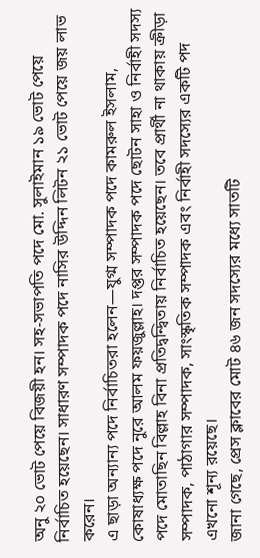অনু ২০ ভোট পেয়ে বিজয়ী হন। সহ-সভাপতি পদে মো. সুলাইমান ১৯ ভোট পেয়ে নির্বাচিত হয়েছেন। সাধারণ সম্পাদক পদে নাসির উদ্দিন লিটন ২১ ভোট পেয়ে জয় লাভ করেন।
এ ছাড়া অন্যান্য পদে নির্বাচিতরা হলেন—যুগ্ম সম্পাদক পদে কামরুল ইসলাম, কোষাধ্যক্ষ পদে নুরে আলম ফয়জুল্লাহ। দপ্তর সম্পাদক পদে ছোটন সাহা ও নির্বাহী সদস্য পদে মোতাছিন বিল্লাহ বিনা প্রতিদ্বন্দ্বিতায় নির্বাচিত হয়েছেন। তবে প্রার্থী না থাকায় ক্রীড়া সম্পাদক, পাঠাগার সম্পাদক, সাংস্কৃতিক সম্পাদক এবং নির্বাহী সদস্যের একটি পদ এখনো শূন্য রয়েছে।
জানা গেছে, প্রেস ক্লাবের মোট ৪৬ জন সদস্যের মধ্যে সাতটি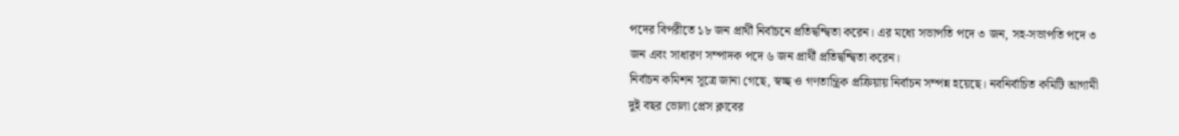পদের বিপরীতে ১৮ জন প্রার্থী নির্বাচনে প্রতিদ্বন্দ্বিতা করেন। এর মধ্যে সভাপতি পদে ৩ জন, সহ-সভাপতি পদে ৩ জন এবং সাধারণ সম্পাদক পদে ৬ জন প্রার্থী প্রতিদ্বন্দ্বিতা করেন।
নির্বাচন কমিশন সূত্রে জানা গেছে, স্বচ্ছ ও গণতান্ত্রিক প্রক্রিয়ায় নির্বাচন সম্পন্ন হয়েছে। নবনির্বাচিত কমিটি আগামী দুই বছর ভোলা প্রেস ক্লাবের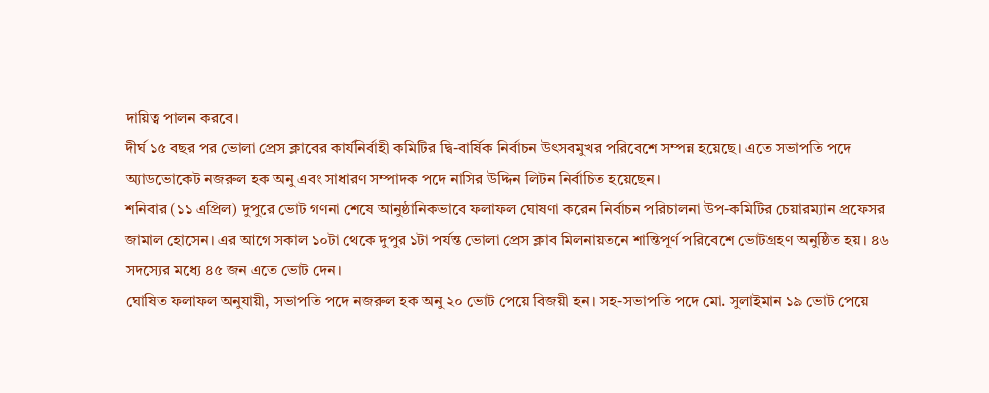দায়িত্ব পালন করবে।
দীর্ঘ ১৫ বছর পর ভোলা প্রেস ক্লাবের কার্যনির্বাহী কমিটির দ্বি-বার্ষিক নির্বাচন উৎসবমুখর পরিবেশে সম্পন্ন হয়েছে। এতে সভাপতি পদে অ্যাডভোকেট নজরুল হক অনু এবং সাধারণ সম্পাদক পদে নাসির উদ্দিন লিটন নির্বাচিত হয়েছেন।
শনিবার (১১ এপ্রিল) দুপুরে ভোট গণনা শেষে আনুষ্ঠানিকভাবে ফলাফল ঘোষণা করেন নির্বাচন পরিচালনা উপ-কমিটির চেয়ারম্যান প্রফেসর জামাল হোসেন। এর আগে সকাল ১০টা থেকে দুপুর ১টা পর্যন্ত ভোলা প্রেস ক্লাব মিলনায়তনে শান্তিপূর্ণ পরিবেশে ভোটগ্রহণ অনুষ্ঠিত হয়। ৪৬ সদস্যের মধ্যে ৪৫ জন এতে ভোট দেন।
ঘোষিত ফলাফল অনুযায়ী, সভাপতি পদে নজরুল হক অনু ২০ ভোট পেয়ে বিজয়ী হন। সহ-সভাপতি পদে মো. সুলাইমান ১৯ ভোট পেয়ে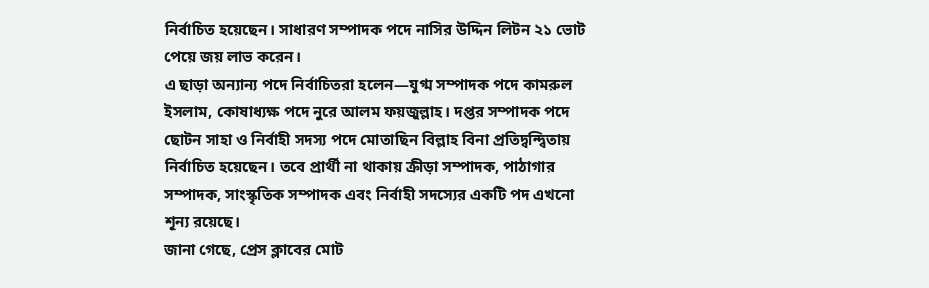নির্বাচিত হয়েছেন। সাধারণ সম্পাদক পদে নাসির উদ্দিন লিটন ২১ ভোট পেয়ে জয় লাভ করেন।
এ ছাড়া অন্যান্য পদে নির্বাচিতরা হলেন—যুগ্ম সম্পাদক পদে কামরুল ইসলাম, কোষাধ্যক্ষ পদে নুরে আলম ফয়জুল্লাহ। দপ্তর সম্পাদক পদে ছোটন সাহা ও নির্বাহী সদস্য পদে মোতাছিন বিল্লাহ বিনা প্রতিদ্বন্দ্বিতায় নির্বাচিত হয়েছেন। তবে প্রার্থী না থাকায় ক্রীড়া সম্পাদক, পাঠাগার সম্পাদক, সাংস্কৃতিক সম্পাদক এবং নির্বাহী সদস্যের একটি পদ এখনো শূন্য রয়েছে।
জানা গেছে, প্রেস ক্লাবের মোট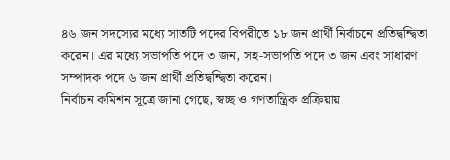৪৬ জন সদস্যের মধ্যে সাতটি পদের বিপরীতে ১৮ জন প্রার্থী নির্বাচনে প্রতিদ্বন্দ্বিতা করেন। এর মধ্যে সভাপতি পদে ৩ জন, সহ-সভাপতি পদে ৩ জন এবং সাধারণ সম্পাদক পদে ৬ জন প্রার্থী প্রতিদ্বন্দ্বিতা করেন।
নির্বাচন কমিশন সূত্রে জানা গেছে, স্বচ্ছ ও গণতান্ত্রিক প্রক্রিয়ায়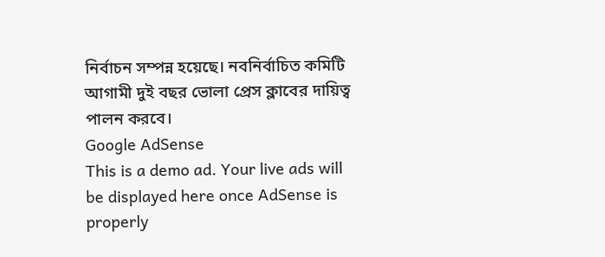নির্বাচন সম্পন্ন হয়েছে। নবনির্বাচিত কমিটি আগামী দুই বছর ভোলা প্রেস ক্লাবের দায়িত্ব পালন করবে।
Google AdSense
This is a demo ad. Your live ads will be displayed here once AdSense is properly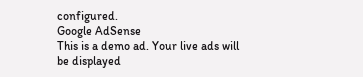configured.
Google AdSense
This is a demo ad. Your live ads will be displayed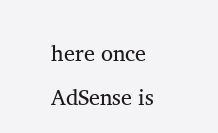here once AdSense is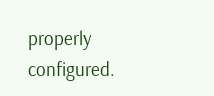properly configured.